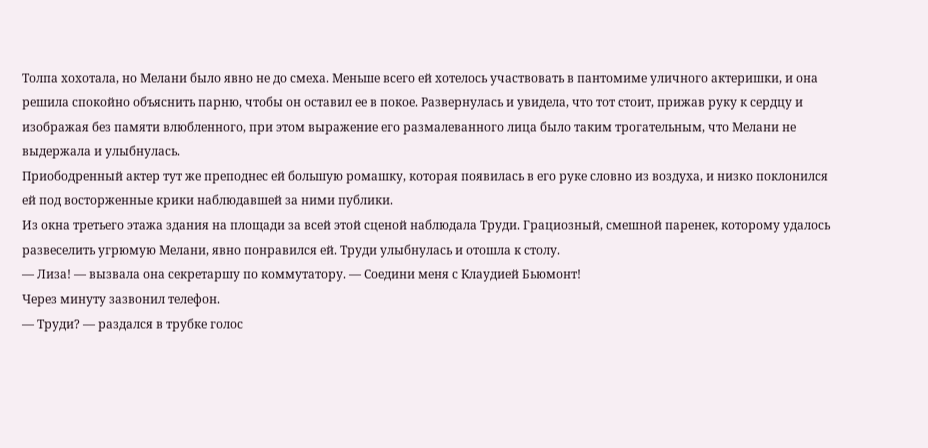Толпа хохотала, но Мелани было явно не до смеха. Меньше всего ей хотелось участвовать в пантомиме уличного актеришки, и она решила спокойно объяснить парню, чтобы он оставил ее в покое. Развернулась и увидела, что тот стоит, прижав руку к сердцу и изображая без памяти влюбленного, при этом выражение его размалеванного лица было таким трогательным, что Мелани не выдержала и улыбнулась.
Приободренный актер тут же преподнес ей большую ромашку, которая появилась в его руке словно из воздуха, и низко поклонился ей под восторженные крики наблюдавшей за ними публики.
Из окна третьего этажа здания на площади за всей этой сценой наблюдала Труди. Грациозный, смешной паренек, которому удалось развеселить угрюмую Мелани, явно понравился ей. Труди улыбнулась и отошла к столу.
— Лиза! — вызвала она секретаршу по коммутатору. — Соедини меня с Клаудией Бьюмонт!
Через минуту зазвонил телефон.
— Труди? — раздался в трубке голос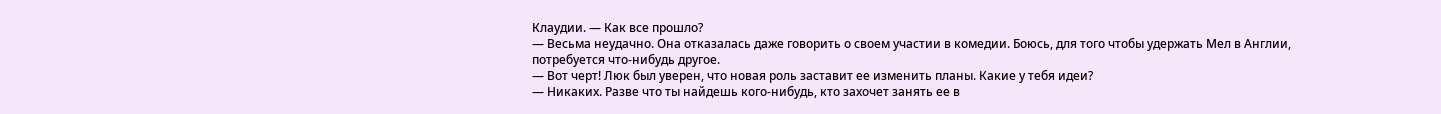Клаудии. — Как все прошло?
— Весьма неудачно. Она отказалась даже говорить о своем участии в комедии. Боюсь, для того чтобы удержать Мел в Англии, потребуется что-нибудь другое.
— Вот черт! Люк был уверен, что новая роль заставит ее изменить планы. Какие у тебя идеи?
— Никаких. Разве что ты найдешь кого-нибудь, кто захочет занять ее в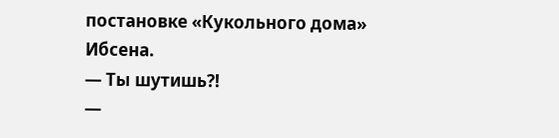постановке «Кукольного дома» Ибсена.
— Ты шутишь?!
—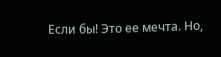Если бы! Это ее мечта. Но,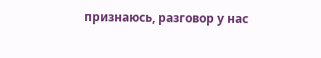признаюсь, разговор у нас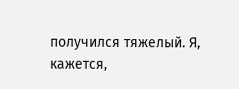получился тяжелый. Я, кажется,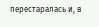перестаралась и, в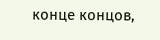конце концов,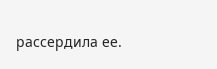рассердила ее.